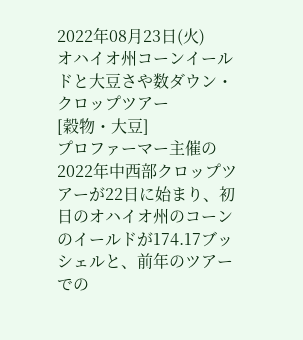2022年08月23日(火)
オハイオ州コーンイールドと大豆さや数ダウン・クロップツアー
[穀物・大豆]
プロファーマー主催の2022年中西部クロップツアーが22日に始まり、初日のオハイオ州のコーンのイールドが174.17ブッシェルと、前年のツアーでの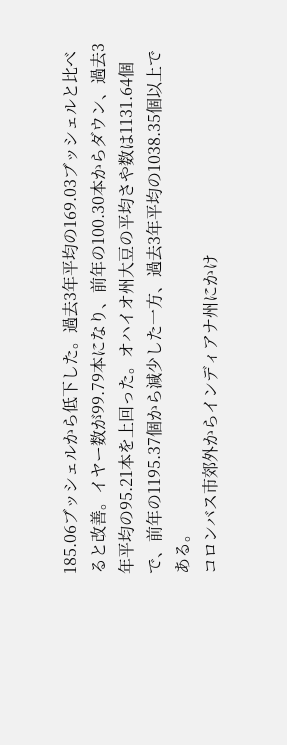185.06ブッシェルから低下した。過去3年平均の169.03ブッシェルと比べると改善。イヤー数が99.79本になり、前年の100.30本からダウン、過去3年平均の95.21本を上回った。オハイオ州大豆の平均さや数は1131.64個で、前年の1195.37個から減少した一方、過去3年平均の1038.35個以上である。
コロンバス市郊外からインディアナ州にかけ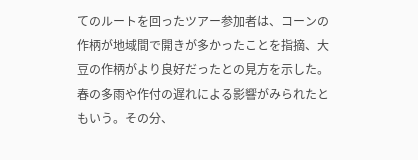てのルートを回ったツアー参加者は、コーンの作柄が地域間で開きが多かったことを指摘、大豆の作柄がより良好だったとの見方を示した。春の多雨や作付の遅れによる影響がみられたともいう。その分、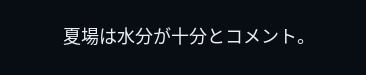夏場は水分が十分とコメント。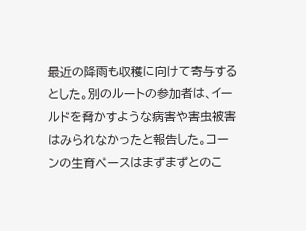最近の降雨も収穫に向けて寄与するとした。別のルートの参加者は、イールドを脅かすような病害や害虫被害はみられなかったと報告した。コーンの生育ペースはまずまずとのこ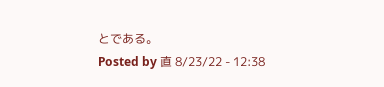とである。
Posted by 直 8/23/22 - 12:38